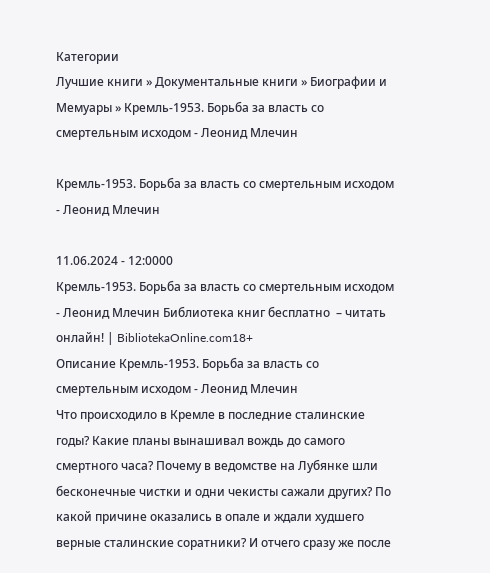Категории
Лучшие книги » Документальные книги » Биографии и Мемуары » Кремль-1953. Борьба за власть со смертельным исходом - Леонид Млечин

Кремль-1953. Борьба за власть со смертельным исходом - Леонид Млечин

11.06.2024 - 12:0000
Кремль-1953. Борьба за власть со смертельным исходом - Леонид Млечин Библиотека книг бесплатно  – читать онлайн! | BibliotekaOnline.com18+
Описание Кремль-1953. Борьба за власть со смертельным исходом - Леонид Млечин
Что происходило в Кремле в последние сталинские годы? Какие планы вынашивал вождь до самого смертного часа? Почему в ведомстве на Лубянке шли бесконечные чистки и одни чекисты сажали других? По какой причине оказались в опале и ждали худшего верные сталинские соратники? И отчего сразу же после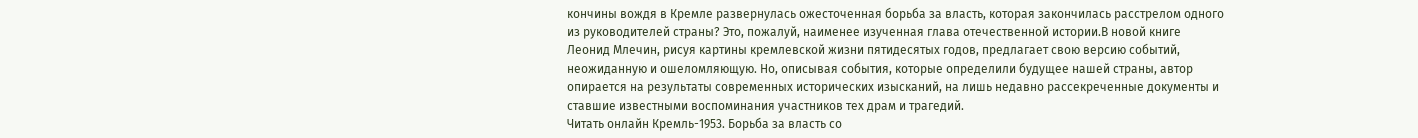кончины вождя в Кремле развернулась ожесточенная борьба за власть, которая закончилась расстрелом одного из руководителей страны? Это, пожалуй, наименее изученная глава отечественной истории.В новой книге Леонид Млечин, рисуя картины кремлевской жизни пятидесятых годов, предлагает свою версию событий, неожиданную и ошеломляющую. Но, описывая события, которые определили будущее нашей страны, автор опирается на результаты современных исторических изысканий, на лишь недавно рассекреченные документы и ставшие известными воспоминания участников тех драм и трагедий.
Читать онлайн Кремль-1953. Борьба за власть со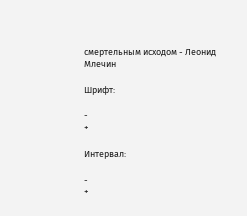смертельным исходом - Леонид Млечин

Шрифт:

-
+

Интервал:

-
+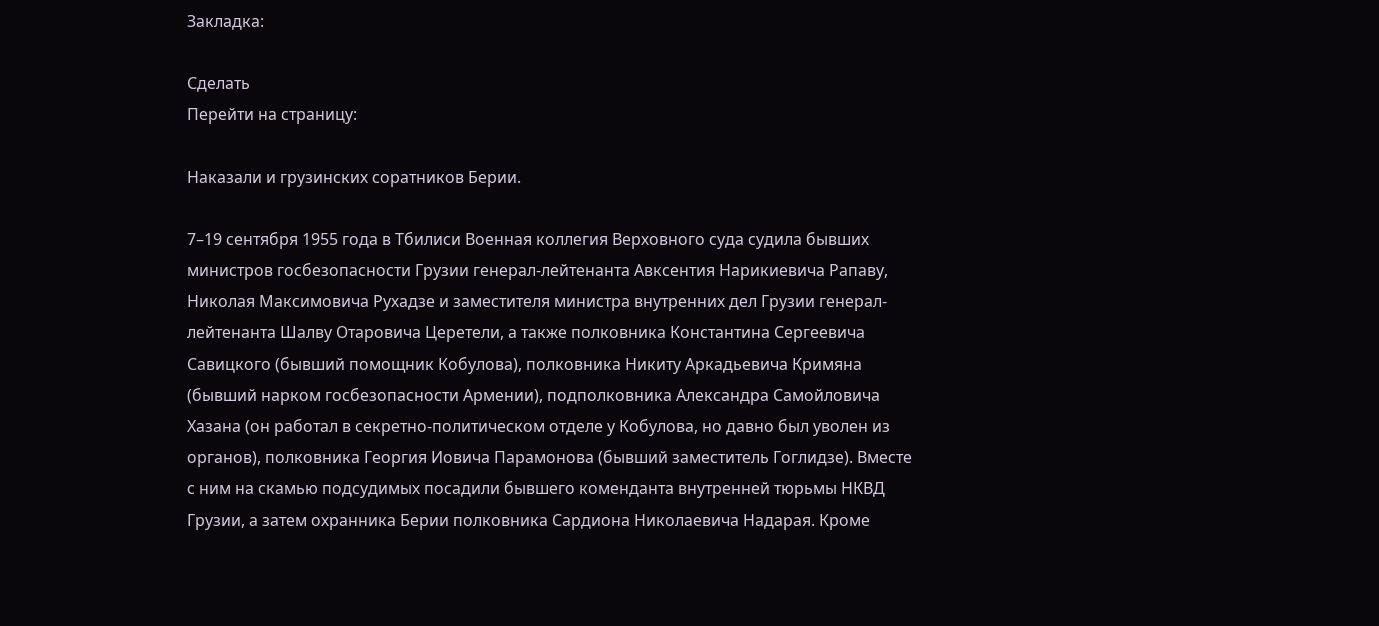Закладка:

Сделать
Перейти на страницу:

Наказали и грузинских соратников Берии.

7–19 сентября 1955 года в Тбилиси Военная коллегия Верховного суда судила бывших министров госбезопасности Грузии генерал-лейтенанта Авксентия Нарикиевича Рапаву, Николая Максимовича Рухадзе и заместителя министра внутренних дел Грузии генерал-лейтенанта Шалву Отаровича Церетели, а также полковника Константина Сергеевича Савицкого (бывший помощник Кобулова), полковника Никиту Аркадьевича Кримяна (бывший нарком госбезопасности Армении), подполковника Александра Самойловича Хазана (он работал в секретно-политическом отделе у Кобулова, но давно был уволен из органов), полковника Георгия Иовича Парамонова (бывший заместитель Гоглидзе). Вместе с ним на скамью подсудимых посадили бывшего коменданта внутренней тюрьмы НКВД Грузии, а затем охранника Берии полковника Сардиона Николаевича Надарая. Кроме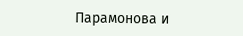Парамонова и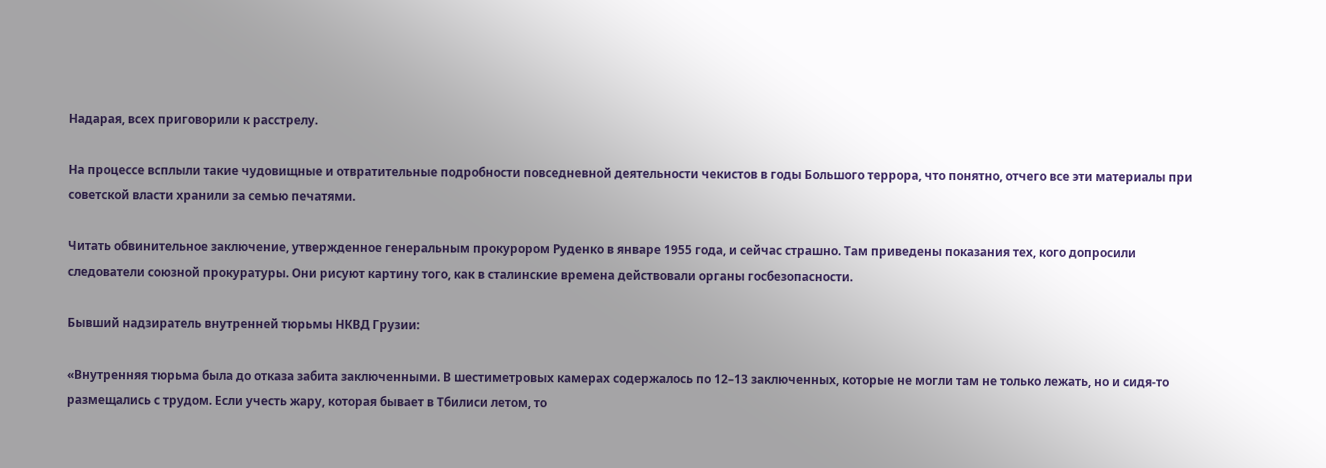Надарая, всех приговорили к расстрелу.

На процессе всплыли такие чудовищные и отвратительные подробности повседневной деятельности чекистов в годы Большого террора, что понятно, отчего все эти материалы при советской власти хранили за семью печатями.

Читать обвинительное заключение, утвержденное генеральным прокурором Руденко в январе 1955 года, и сейчас страшно. Там приведены показания тех, кого допросили следователи союзной прокуратуры. Они рисуют картину того, как в сталинские времена действовали органы госбезопасности.

Бывший надзиратель внутренней тюрьмы НКВД Грузии:

«Внутренняя тюрьма была до отказа забита заключенными. В шестиметровых камерах содержалось по 12–13 заключенных, которые не могли там не только лежать, но и сидя-то размещались с трудом. Если учесть жару, которая бывает в Тбилиси летом, то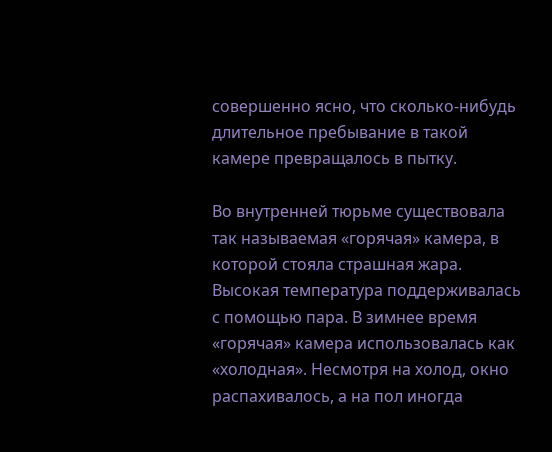совершенно ясно, что сколько-нибудь длительное пребывание в такой камере превращалось в пытку.

Во внутренней тюрьме существовала так называемая «горячая» камера, в которой стояла страшная жара. Высокая температура поддерживалась с помощью пара. В зимнее время «горячая» камера использовалась как «холодная». Несмотря на холод, окно распахивалось, а на пол иногда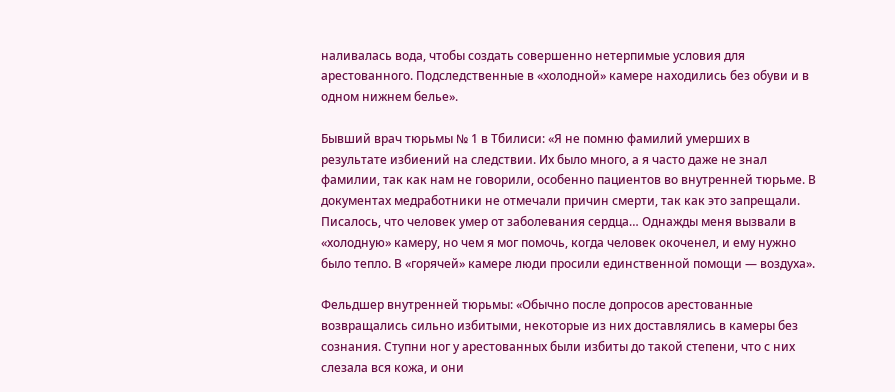наливалась вода, чтобы создать совершенно нетерпимые условия для арестованного. Подследственные в «холодной» камере находились без обуви и в одном нижнем белье».

Бывший врач тюрьмы № 1 в Тбилиси: «Я не помню фамилий умерших в результате избиений на следствии. Их было много, а я часто даже не знал фамилии, так как нам не говорили, особенно пациентов во внутренней тюрьме. В документах медработники не отмечали причин смерти, так как это запрещали. Писалось, что человек умер от заболевания сердца… Однажды меня вызвали в «холодную» камеру, но чем я мог помочь, когда человек окоченел, и ему нужно было тепло. В «горячей» камере люди просили единственной помощи — воздуха».

Фельдшер внутренней тюрьмы: «Обычно после допросов арестованные возвращались сильно избитыми, некоторые из них доставлялись в камеры без сознания. Ступни ног у арестованных были избиты до такой степени, что с них слезала вся кожа, и они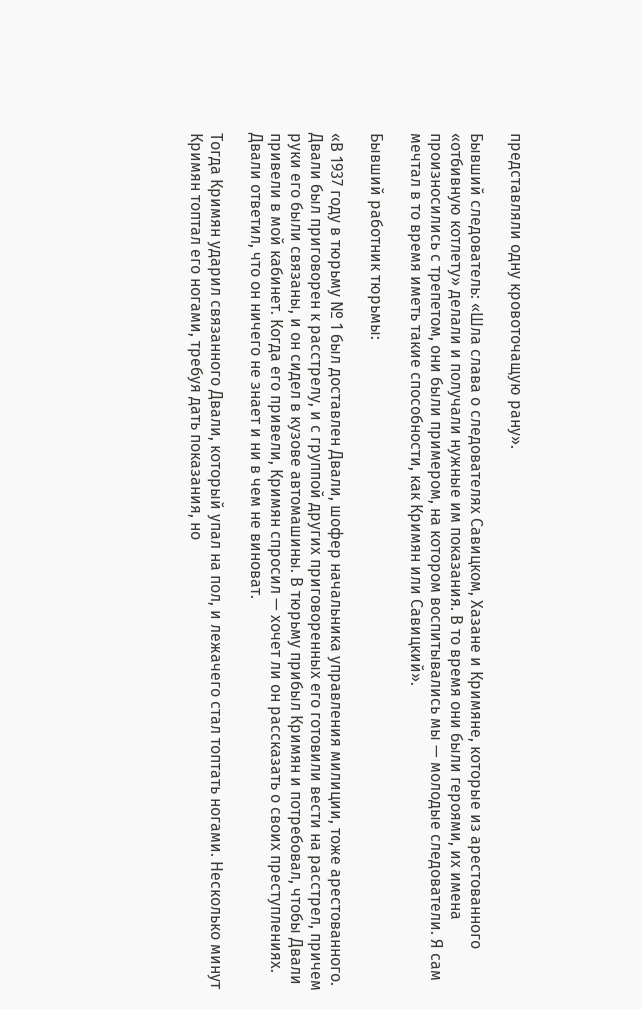представляли одну кровоточащую рану».

Бывший следователь: «Шла слава о следователях Савицком, Хазане и Кримяне, которые из арестованного «отбивную котлету» делали и получали нужные им показания. В то время они были героями, их имена произносились с трепетом, они были примером, на котором воспитывались мы — молодые следователи. Я сам мечтал в то время иметь такие способности, как Кримян или Савицкий».

Бывший работник тюрьмы:

«В 1937 году в тюрьму № 1 был доставлен Двали, шофер начальника управления милиции, тоже арестованного. Двали был приговорен к расстрелу, и с группой других приговоренных его готовили вести на расстрел, причем руки его были связаны, и он сидел в кузове автомашины. В тюрьму прибыл Кримян и потребовал, чтобы Двали привели в мой кабинет. Когда его привели, Кримян спросил — хочет ли он рассказать о своих преступлениях. Двали ответил, что он ничего не знает и ни в чем не виноват.

Тогда Кримян ударил связанного Двали, который упал на пол, и лежачего стал топтать ногами. Несколько минут Кримян топтал его ногами, требуя дать показания, но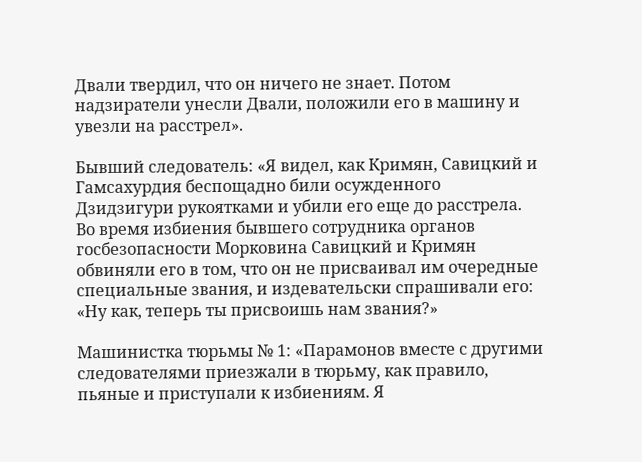Двали твердил, что он ничего не знает. Потом надзиратели унесли Двали, положили его в машину и увезли на расстрел».

Бывший следователь: «Я видел, как Кримян, Савицкий и Гамсахурдия беспощадно били осужденного Дзидзигури рукоятками и убили его еще до расстрела. Во время избиения бывшего сотрудника органов госбезопасности Морковина Савицкий и Кримян обвиняли его в том, что он не присваивал им очередные специальные звания, и издевательски спрашивали его: «Ну как, теперь ты присвоишь нам звания?»

Машинистка тюрьмы № 1: «Парамонов вместе с другими следователями приезжали в тюрьму, как правило, пьяные и приступали к избиениям. Я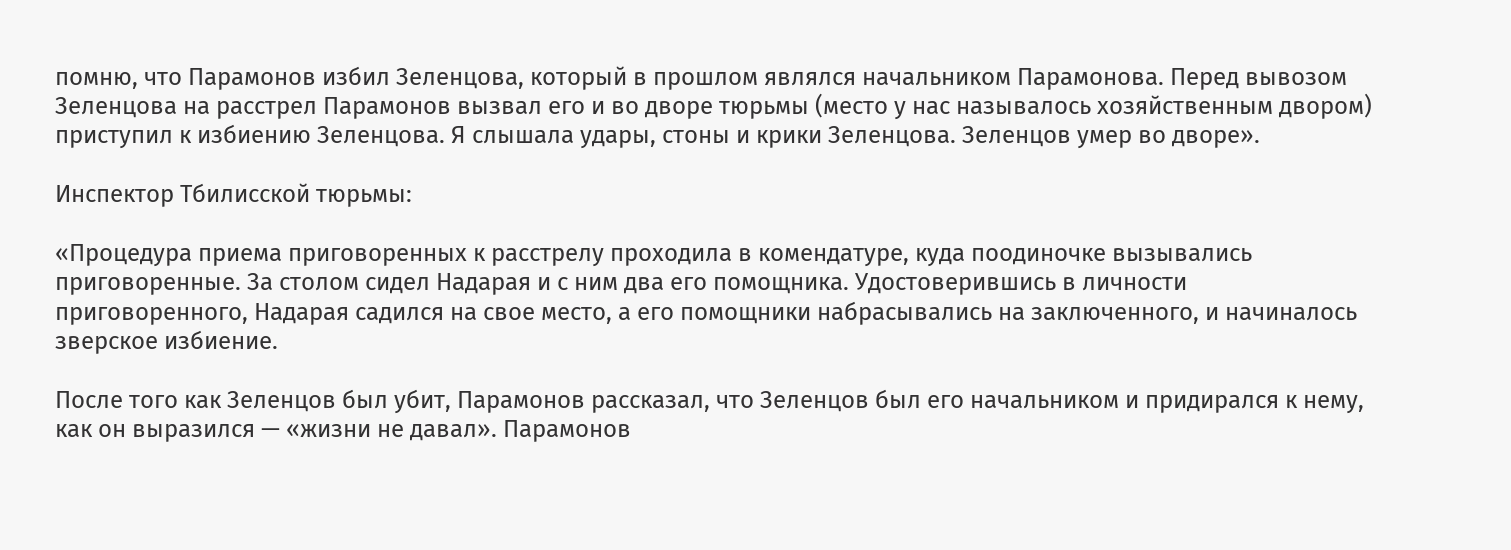помню, что Парамонов избил Зеленцова, который в прошлом являлся начальником Парамонова. Перед вывозом Зеленцова на расстрел Парамонов вызвал его и во дворе тюрьмы (место у нас называлось хозяйственным двором) приступил к избиению Зеленцова. Я слышала удары, стоны и крики Зеленцова. Зеленцов умер во дворе».

Инспектор Тбилисской тюрьмы:

«Процедура приема приговоренных к расстрелу проходила в комендатуре, куда поодиночке вызывались приговоренные. За столом сидел Надарая и с ним два его помощника. Удостоверившись в личности приговоренного, Надарая садился на свое место, а его помощники набрасывались на заключенного, и начиналось зверское избиение.

После того как Зеленцов был убит, Парамонов рассказал, что Зеленцов был его начальником и придирался к нему, как он выразился — «жизни не давал». Парамонов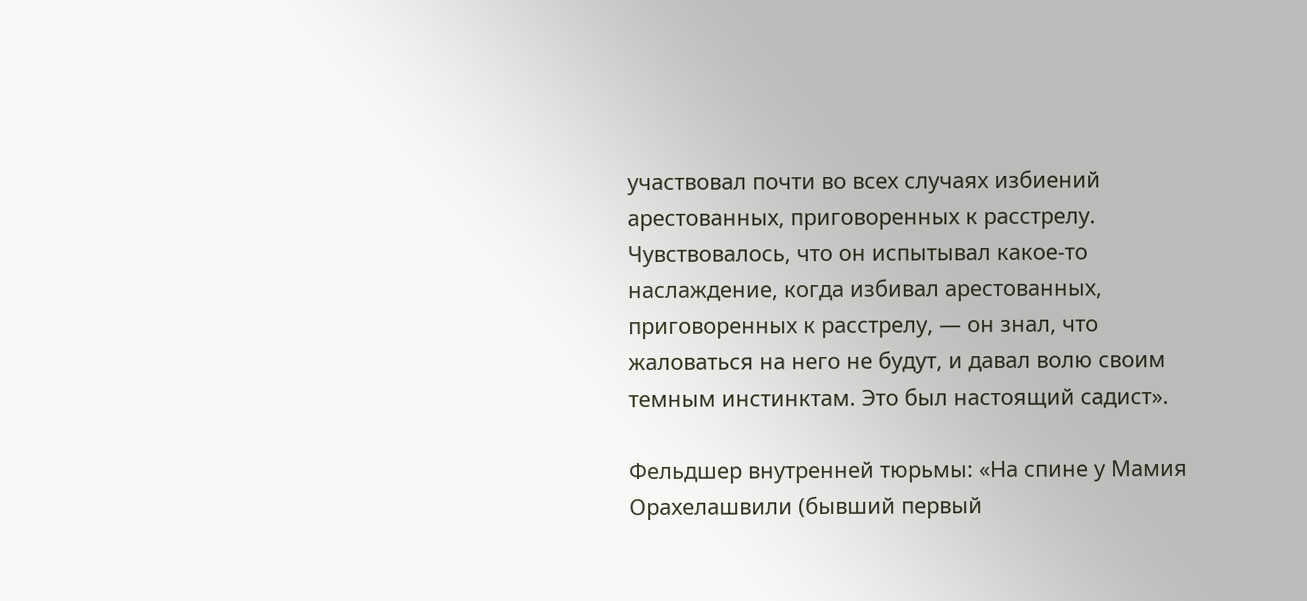участвовал почти во всех случаях избиений арестованных, приговоренных к расстрелу. Чувствовалось, что он испытывал какое-то наслаждение, когда избивал арестованных, приговоренных к расстрелу, — он знал, что жаловаться на него не будут, и давал волю своим темным инстинктам. Это был настоящий садист».

Фельдшер внутренней тюрьмы: «На спине у Мамия Орахелашвили (бывший первый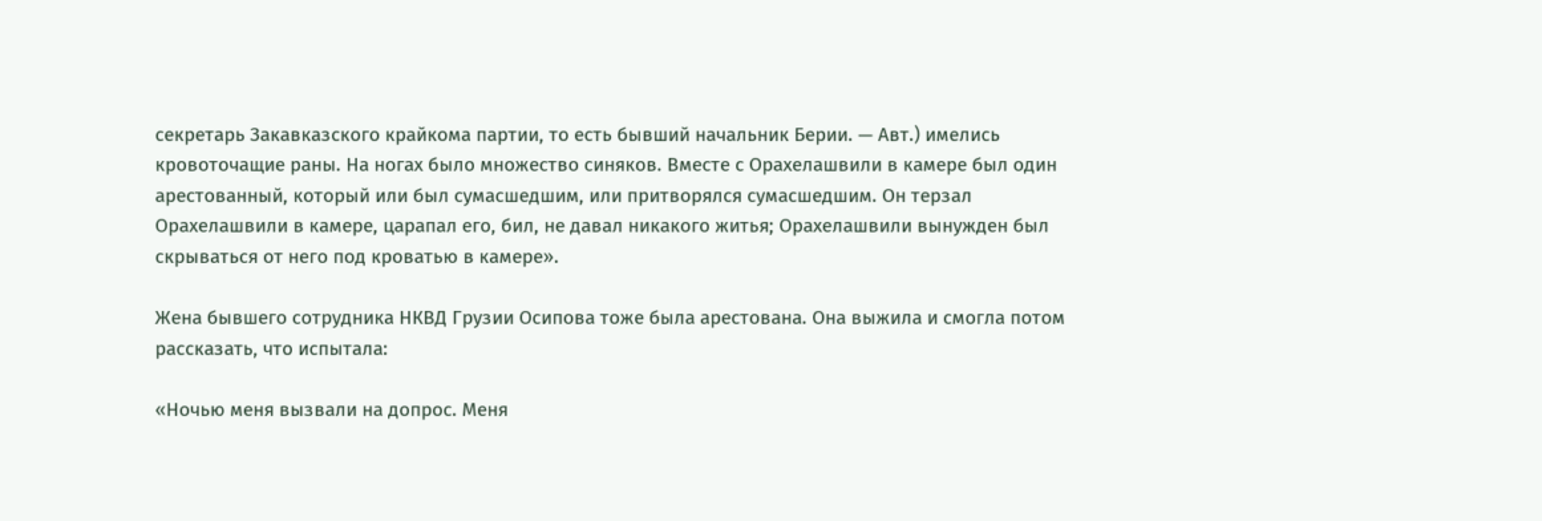секретарь Закавказского крайкома партии, то есть бывший начальник Берии. — Авт.) имелись кровоточащие раны. На ногах было множество синяков. Вместе с Орахелашвили в камере был один арестованный, который или был сумасшедшим, или притворялся сумасшедшим. Он терзал Орахелашвили в камере, царапал его, бил, не давал никакого житья; Орахелашвили вынужден был скрываться от него под кроватью в камере».

Жена бывшего сотрудника НКВД Грузии Осипова тоже была арестована. Она выжила и смогла потом рассказать, что испытала:

«Ночью меня вызвали на допрос. Меня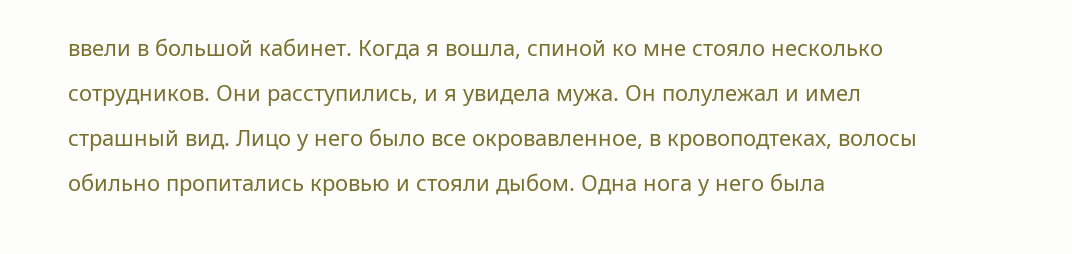ввели в большой кабинет. Когда я вошла, спиной ко мне стояло несколько сотрудников. Они расступились, и я увидела мужа. Он полулежал и имел страшный вид. Лицо у него было все окровавленное, в кровоподтеках, волосы обильно пропитались кровью и стояли дыбом. Одна нога у него была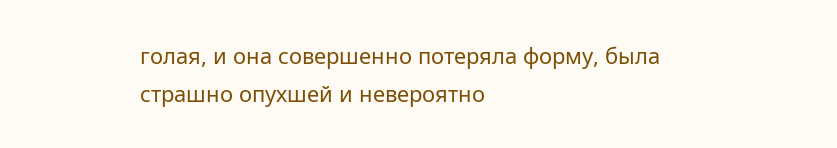голая, и она совершенно потеряла форму, была страшно опухшей и невероятно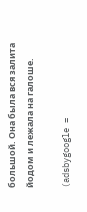большой. Она была вся залита йодом и лежала на галоше.

(adsbygoogle =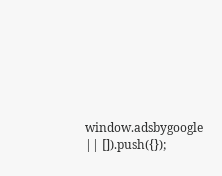window.adsbygoogle || []).push({});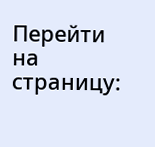Перейти на страницу: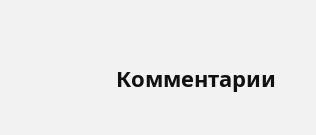Комментарии